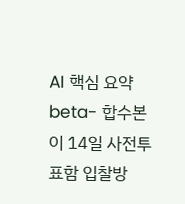AI 핵심 요약
beta- 합수본이 14일 사전투표함 입찰방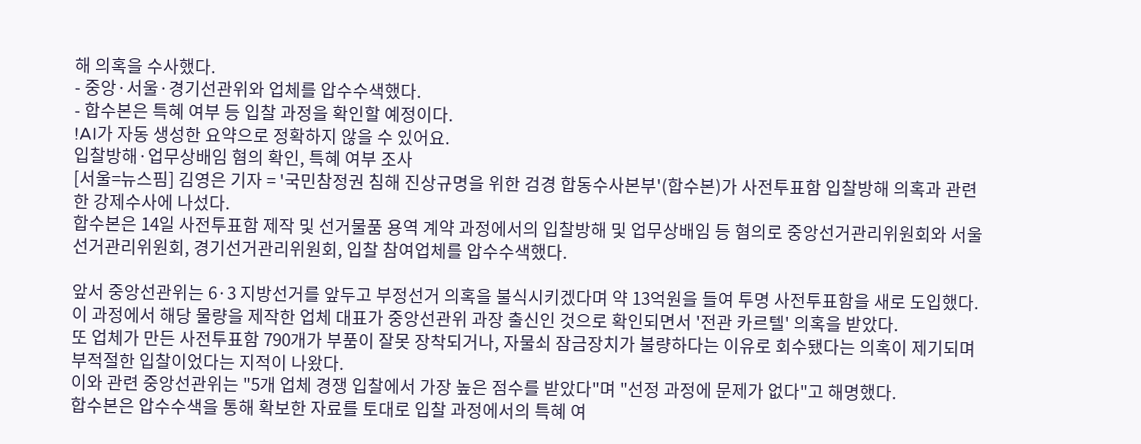해 의혹을 수사했다.
- 중앙·서울·경기선관위와 업체를 압수수색했다.
- 합수본은 특혜 여부 등 입찰 과정을 확인할 예정이다.
!AI가 자동 생성한 요약으로 정확하지 않을 수 있어요.
입찰방해·업무상배임 혐의 확인, 특혜 여부 조사
[서울=뉴스핌] 김영은 기자 = '국민참정권 침해 진상규명을 위한 검경 합동수사본부'(합수본)가 사전투표함 입찰방해 의혹과 관련한 강제수사에 나섰다.
합수본은 14일 사전투표함 제작 및 선거물품 용역 계약 과정에서의 입찰방해 및 업무상배임 등 혐의로 중앙선거관리위원회와 서울선거관리위원회, 경기선거관리위원회, 입찰 참여업체를 압수수색했다.

앞서 중앙선관위는 6·3 지방선거를 앞두고 부정선거 의혹을 불식시키겠다며 약 13억원을 들여 투명 사전투표함을 새로 도입했다. 이 과정에서 해당 물량을 제작한 업체 대표가 중앙선관위 과장 출신인 것으로 확인되면서 '전관 카르텔' 의혹을 받았다.
또 업체가 만든 사전투표함 790개가 부품이 잘못 장착되거나, 자물쇠 잠금장치가 불량하다는 이유로 회수됐다는 의혹이 제기되며 부적절한 입찰이었다는 지적이 나왔다.
이와 관련 중앙선관위는 "5개 업체 경쟁 입찰에서 가장 높은 점수를 받았다"며 "선정 과정에 문제가 없다"고 해명했다.
합수본은 압수수색을 통해 확보한 자료를 토대로 입찰 과정에서의 특혜 여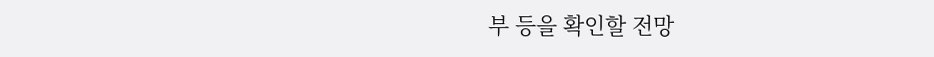부 등을 확인할 전망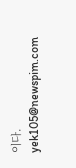이다.
yek105@newspim.com